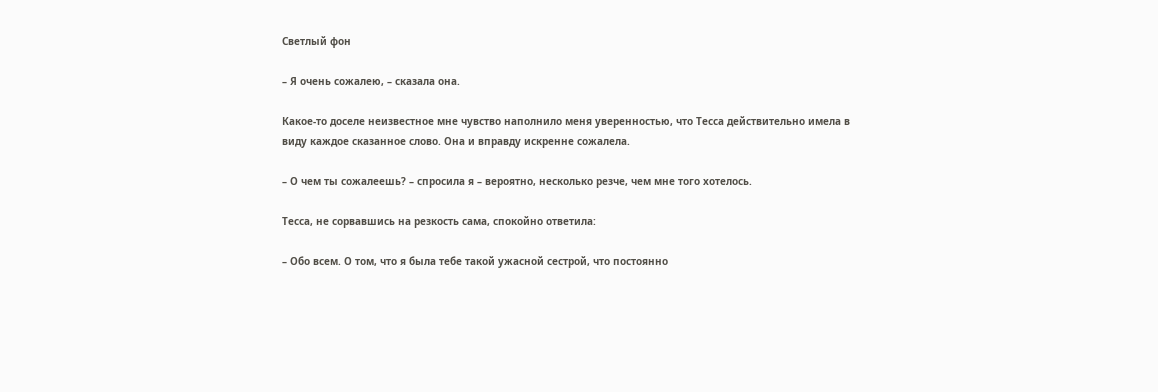Светлый фон

– Я очень сожалею, – сказала она.

Какое-то доселе неизвестное мне чувство наполнило меня уверенностью, что Тесса действительно имела в виду каждое сказанное слово. Она и вправду искренне сожалела.

– О чем ты сожалеешь? – спросила я – вероятно, несколько резче, чем мне того хотелось.

Тесса, не сорвавшись на резкость сама, спокойно ответила:

– Обо всем. О том, что я была тебе такой ужасной сестрой, что постоянно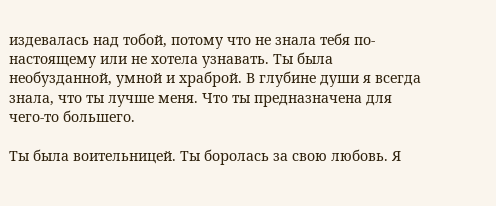издевалась над тобой, потому что не знала тебя по-настоящему или не хотела узнавать. Ты была необузданной, умной и храброй. В глубине души я всегда знала, что ты лучше меня. Что ты предназначена для чего-то большего.

Ты была воительницей. Ты боролась за свою любовь. Я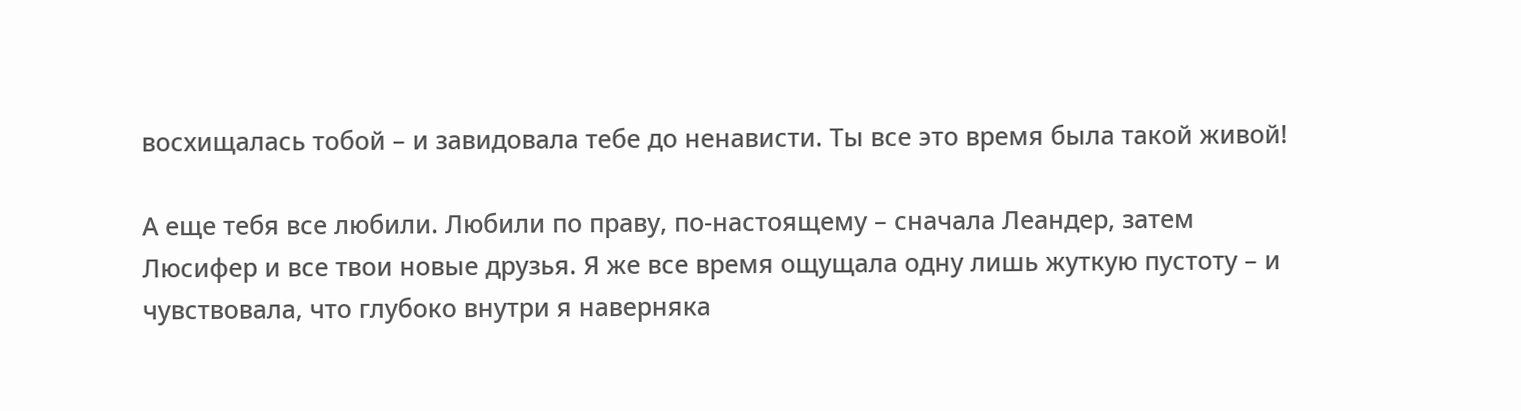восхищалась тобой – и завидовала тебе до ненависти. Ты все это время была такой живой!

А еще тебя все любили. Любили по праву, по-настоящему – сначала Леандер, затем Люсифер и все твои новые друзья. Я же все время ощущала одну лишь жуткую пустоту – и чувствовала, что глубоко внутри я наверняка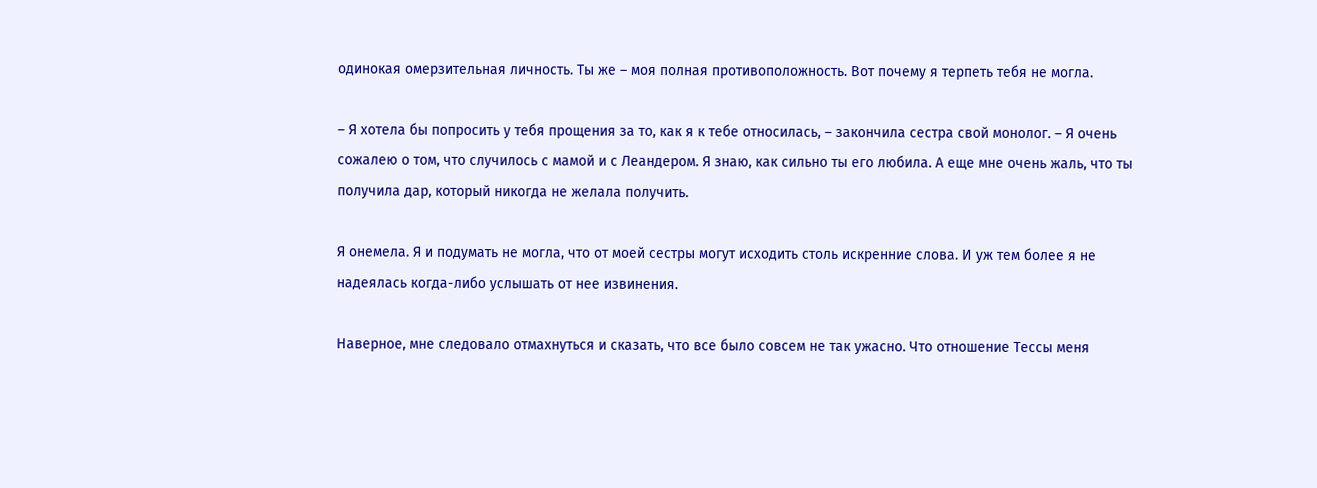одинокая омерзительная личность. Ты же – моя полная противоположность. Вот почему я терпеть тебя не могла.

– Я хотела бы попросить у тебя прощения за то, как я к тебе относилась, – закончила сестра свой монолог. – Я очень сожалею о том, что случилось с мамой и с Леандером. Я знаю, как сильно ты его любила. А еще мне очень жаль, что ты получила дар, который никогда не желала получить.

Я онемела. Я и подумать не могла, что от моей сестры могут исходить столь искренние слова. И уж тем более я не надеялась когда-либо услышать от нее извинения.

Наверное, мне следовало отмахнуться и сказать, что все было совсем не так ужасно. Что отношение Тессы меня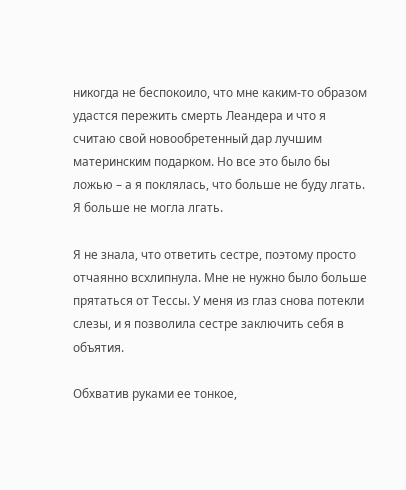никогда не беспокоило, что мне каким-то образом удастся пережить смерть Леандера и что я считаю свой новообретенный дар лучшим материнским подарком. Но все это было бы ложью – а я поклялась, что больше не буду лгать. Я больше не могла лгать.

Я не знала, что ответить сестре, поэтому просто отчаянно всхлипнула. Мне не нужно было больше прятаться от Тессы. У меня из глаз снова потекли слезы, и я позволила сестре заключить себя в объятия.

Обхватив руками ее тонкое,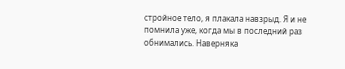стройное тело, я плакала навзрыд. Я и не помнила уже, когда мы в последний раз обнимались. Наверняка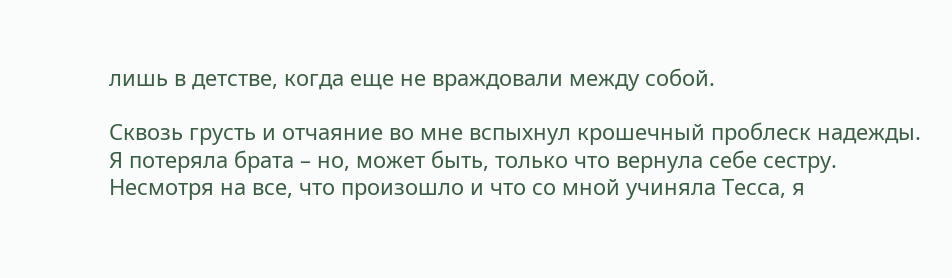лишь в детстве, когда еще не враждовали между собой.

Сквозь грусть и отчаяние во мне вспыхнул крошечный проблеск надежды. Я потеряла брата – но, может быть, только что вернула себе сестру. Несмотря на все, что произошло и что со мной учиняла Тесса, я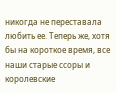никогда не переставала любить ее. Теперь же, хотя бы на короткое время, все наши старые ссоры и королевские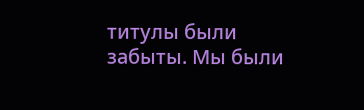титулы были забыты. Мы были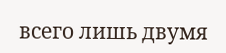всего лишь двумя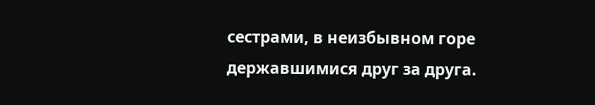сестрами, в неизбывном горе державшимися друг за друга.